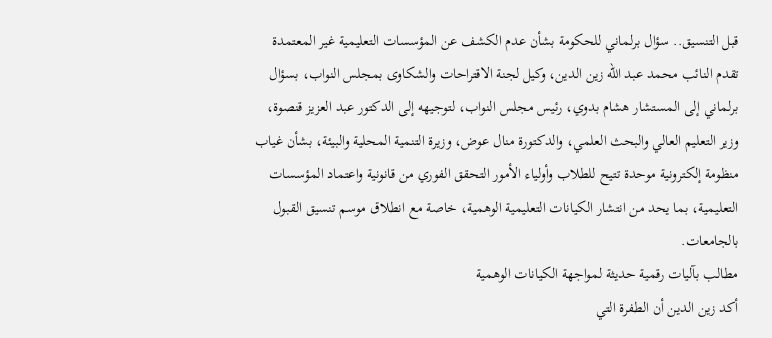قبل التنسيق.. سؤال برلماني للحكومة بشأن عدم الكشف عن المؤسسات التعليمية غير المعتمدة
تقدم النائب محمد عبد الله زين الدين، وكيل لجنة الاقتراحات والشكاوى بمجلس النواب، بسؤال برلماني إلى المستشار هشام بدوي، رئيس مجلس النواب، لتوجيهه إلى الدكتور عبد العزيز قنصوة، وزير التعليم العالي والبحث العلمي، والدكتورة منال عوض، وزيرة التنمية المحلية والبيئة، بشأن غياب منظومة إلكترونية موحدة تتيح للطلاب وأولياء الأمور التحقق الفوري من قانونية واعتماد المؤسسات التعليمية، بما يحد من انتشار الكيانات التعليمية الوهمية، خاصة مع انطلاق موسم تنسيق القبول بالجامعات.
مطالب بآليات رقمية حديثة لمواجهة الكيانات الوهمية
أكد زين الدين أن الطفرة التي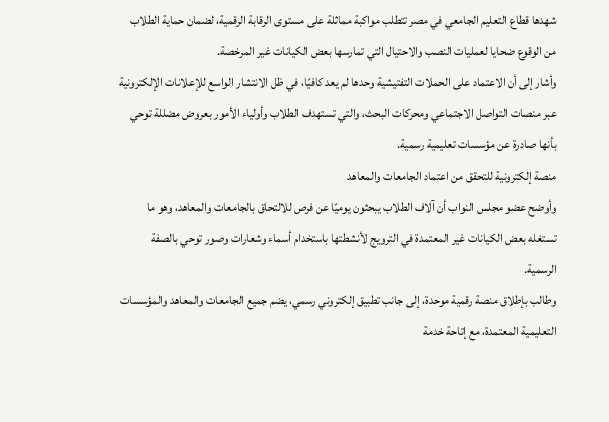شهدها قطاع التعليم الجامعي في مصر تتطلب مواكبة مماثلة على مستوى الرقابة الرقمية، لضمان حماية الطلاب من الوقوع ضحايا لعمليات النصب والاحتيال التي تمارسها بعض الكيانات غير المرخصة.
وأشار إلى أن الاعتماد على الحملات التفتيشية وحدها لم يعد كافيًا، في ظل الانتشار الواسع للإعلانات الإلكترونية عبر منصات التواصل الاجتماعي ومحركات البحث، والتي تستهدف الطلاب وأولياء الأمور بعروض مضللة توحي بأنها صادرة عن مؤسسات تعليمية رسمية.
منصة إلكترونية للتحقق من اعتماد الجامعات والمعاهد
وأوضح عضو مجلس النواب أن آلاف الطلاب يبحثون يوميًا عن فرص للالتحاق بالجامعات والمعاهد، وهو ما تستغله بعض الكيانات غير المعتمدة في الترويج لأنشطتها باستخدام أسماء وشعارات وصور توحي بالصفة الرسمية.
وطالب بإطلاق منصة رقمية موحدة، إلى جانب تطبيق إلكتروني رسمي، يضم جميع الجامعات والمعاهد والمؤسسات التعليمية المعتمدة، مع إتاحة خدمة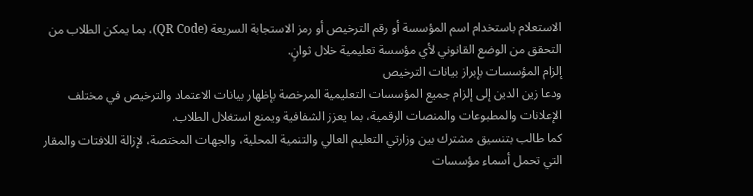الاستعلام باستخدام اسم المؤسسة أو رقم الترخيص أو رمز الاستجابة السريعة (QR Code)، بما يمكن الطلاب من التحقق من الوضع القانوني لأي مؤسسة تعليمية خلال ثوانٍ.
إلزام المؤسسات بإبراز بيانات الترخيص
ودعا زين الدين إلى إلزام جميع المؤسسات التعليمية المرخصة بإظهار بيانات الاعتماد والترخيص في مختلف الإعلانات والمطبوعات والمنصات الرقمية، بما يعزز الشفافية ويمنع استغلال الطلاب.
كما طالب بتنسيق مشترك بين وزارتي التعليم العالي والتنمية المحلية، والجهات المختصة، لإزالة اللافتات والمقار التي تحمل أسماء مؤسسات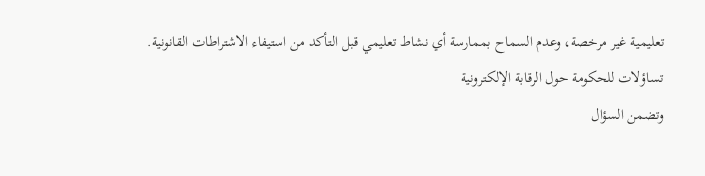تعليمية غير مرخصة، وعدم السماح بممارسة أي نشاط تعليمي قبل التأكد من استيفاء الاشتراطات القانونية.
تساؤلات للحكومة حول الرقابة الإلكترونية
وتضمن السؤال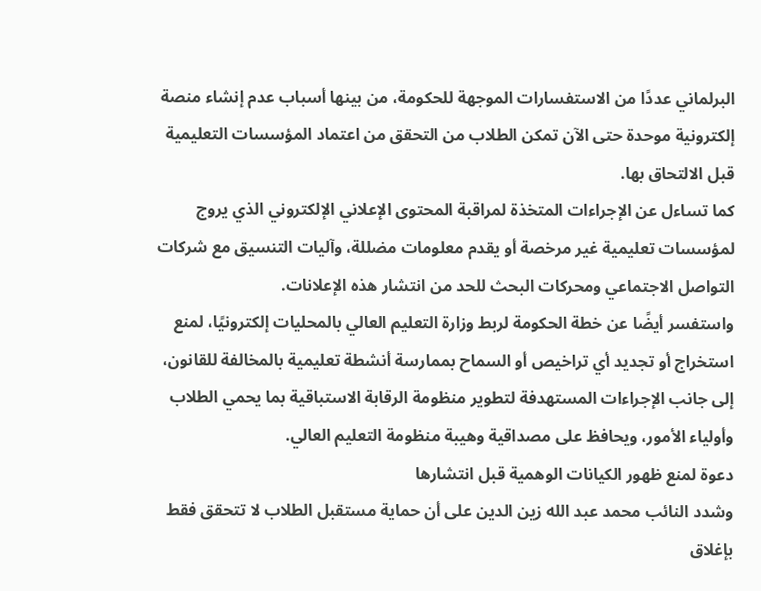البرلماني عددًا من الاستفسارات الموجهة للحكومة، من بينها أسباب عدم إنشاء منصة إلكترونية موحدة حتى الآن تمكن الطلاب من التحقق من اعتماد المؤسسات التعليمية قبل الالتحاق بها.
كما تساءل عن الإجراءات المتخذة لمراقبة المحتوى الإعلاني الإلكتروني الذي يروج لمؤسسات تعليمية غير مرخصة أو يقدم معلومات مضللة، وآليات التنسيق مع شركات التواصل الاجتماعي ومحركات البحث للحد من انتشار هذه الإعلانات.
واستفسر أيضًا عن خطة الحكومة لربط وزارة التعليم العالي بالمحليات إلكترونيًا، لمنع استخراج أو تجديد أي تراخيص أو السماح بممارسة أنشطة تعليمية بالمخالفة للقانون، إلى جانب الإجراءات المستهدفة لتطوير منظومة الرقابة الاستباقية بما يحمي الطلاب وأولياء الأمور، ويحافظ على مصداقية وهيبة منظومة التعليم العالي.
دعوة لمنع ظهور الكيانات الوهمية قبل انتشارها
وشدد النائب محمد عبد الله زين الدين على أن حماية مستقبل الطلاب لا تتحقق فقط بإغلاق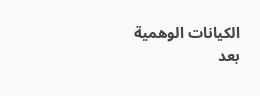الكيانات الوهمية بعد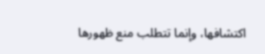اكتشافها، وإنما تتطلب منع ظهورها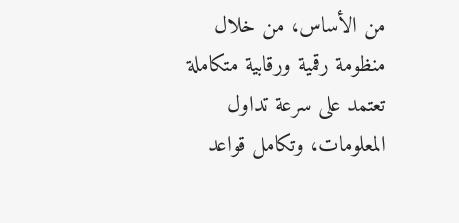من الأساس، من خلال منظومة رقمية ورقابية متكاملة تعتمد على سرعة تداول المعلومات، وتكامل قواعد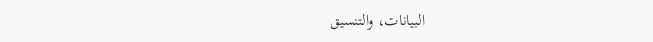البيانات، والتنسيق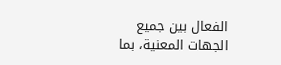الفعال بين جميع الجهات المعنية، بما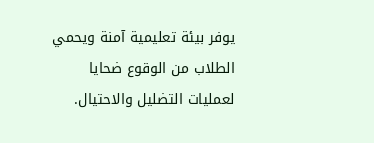يوفر بيئة تعليمية آمنة ويحمي الطلاب من الوقوع ضحايا لعمليات التضليل والاحتيال.